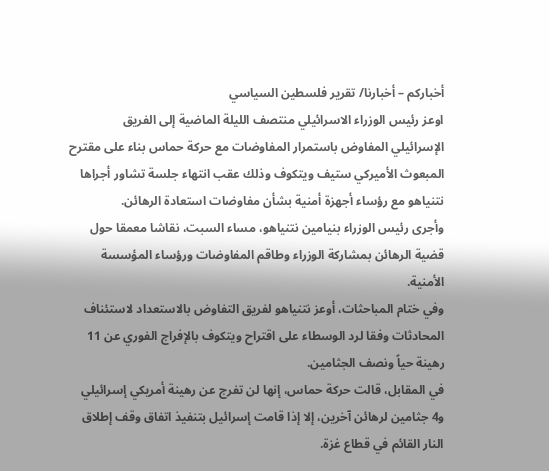أخباركم – أخبارنا/ تقرير فلسطين السياسي
اوعز رئيس الوزراء الاسرائيلي منتصف الليلة الماضية إلى الفريق الإسرائيلي المفاوض باستمرار المفاوضات مع حركة حماس بناء على مقترح المبعوث الأميركي ستيف ويتكوف وذلك عقب انتهاء جلسة تشاور أجراها نتنياهو مع رؤساء أجهزة أمنية بشأن مفاوضات استعادة الرهائن.
وأجرى رئيس الوزراء بنيامين نتنياهو، مساء السبت، نقاشا معمقا حول قضية الرهائن بمشاركة الوزراء وطاقم المفاوضات ورؤساء المؤسسة الأمنية.
وفي ختام المباحثات، أوعز نتنياهو لفريق التفاوض بالاستعداد لاستئناف المحادثات وفقا لرد الوسطاء على اقتراح ويتكوف بالإفراج الفوري عن 11 رهينة حياً ونصف الجثامين.
في المقابل، قالت حركة حماس، إنها لن تفرج عن رهينة أمريكي إسرائيلي و4 جثامين لرهائن آخرين، إلا إذا قامت إسرائيل بتنفيذ اتفاق وقف إطلاق النار القائم في قطاع غزة.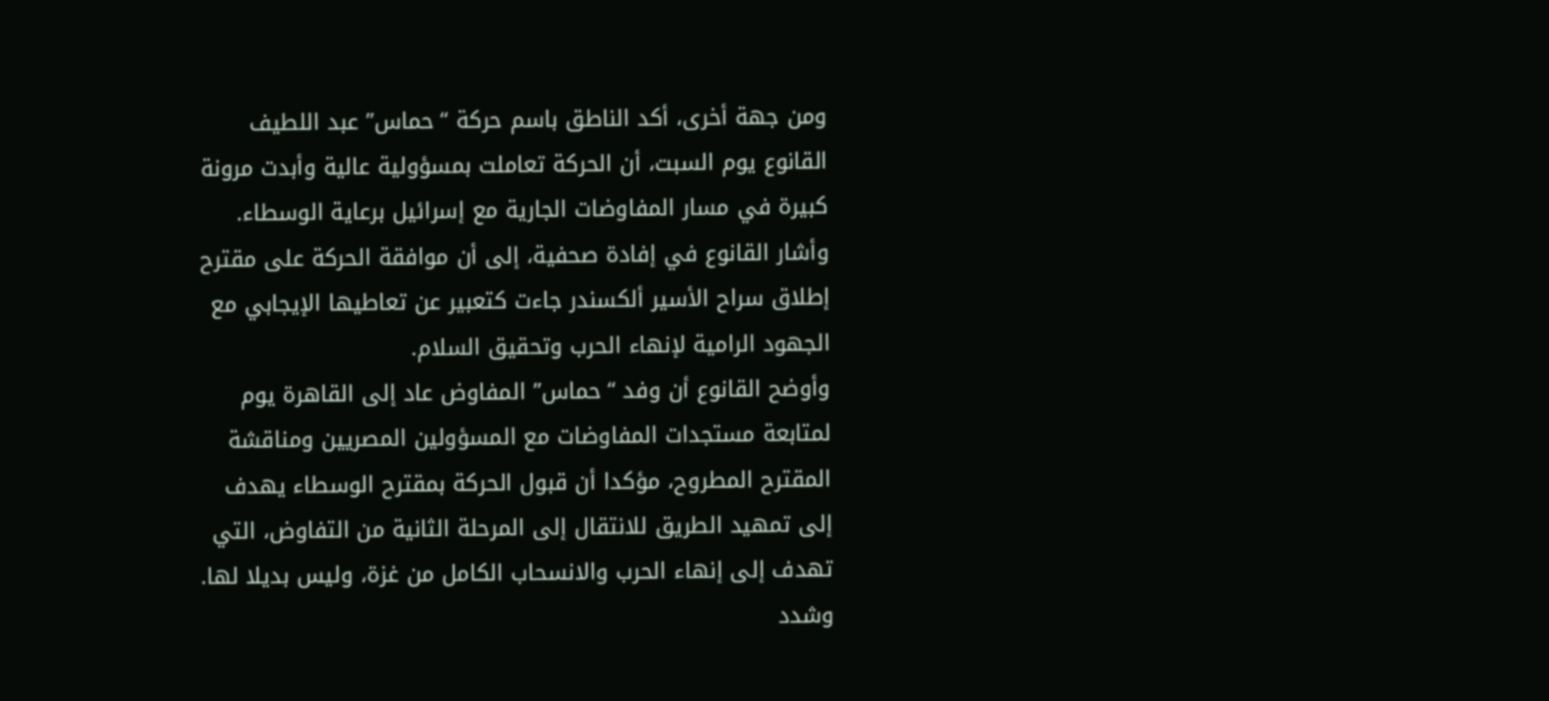ومن جهة أخرى، أكد الناطق باسم حركة “حماس” عبد اللطيف القانوع يوم السبت، أن الحركة تعاملت بمسؤولية عالية وأبدت مرونة كبيرة في مسار المفاوضات الجارية مع إسرائيل برعاية الوسطاء.
وأشار القانوع في إفادة صحفية، إلى أن موافقة الحركة على مقترح إطلاق سراح الأسير ألكسندر جاءت كتعبير عن تعاطيها الإيجابي مع الجهود الرامية لإنهاء الحرب وتحقيق السلام.
وأوضح القانوع أن وفد “حماس” المفاوض عاد إلى القاهرة يوم لمتابعة مستجدات المفاوضات مع المسؤولين المصريين ومناقشة المقترح المطروح، مؤكدا أن قبول الحركة بمقترح الوسطاء يهدف إلى تمهيد الطريق للانتقال إلى المرحلة الثانية من التفاوض، التي تهدف إلى إنهاء الحرب والانسحاب الكامل من غزة، وليس بديلا لها.
وشدد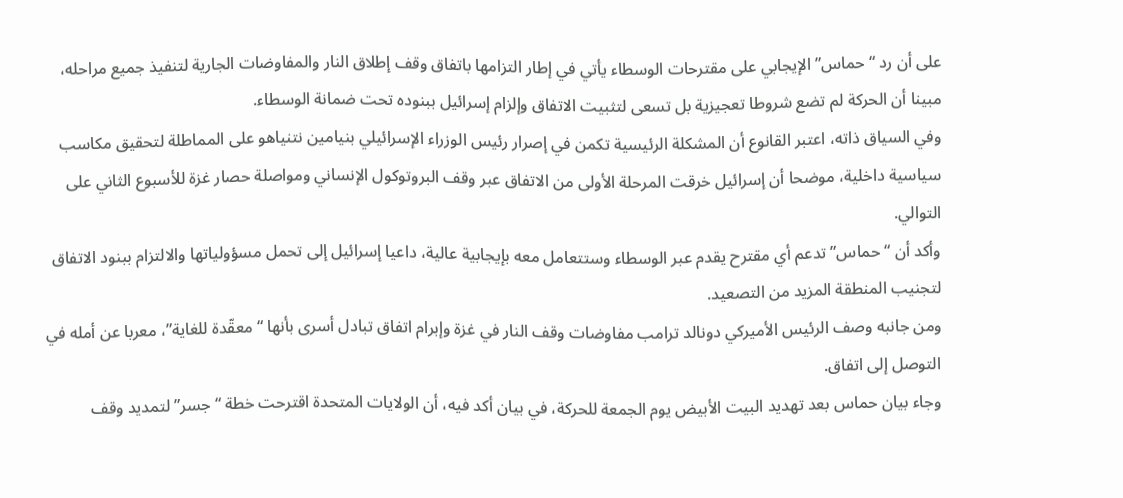على أن رد “حماس” الإيجابي على مقترحات الوسطاء يأتي في إطار التزامها باتفاق وقف إطلاق النار والمفاوضات الجارية لتنفيذ جميع مراحله، مبينا أن الحركة لم تضع شروطا تعجيزية بل تسعى لتثبيت الاتفاق وإلزام إسرائيل ببنوده تحت ضمانة الوسطاء.
وفي السياق ذاته، اعتبر القانوع أن المشكلة الرئيسية تكمن في إصرار رئيس الوزراء الإسرائيلي بنيامين نتنياهو على المماطلة لتحقيق مكاسب سياسية داخلية، موضحا أن إسرائيل خرقت المرحلة الأولى من الاتفاق عبر وقف البروتوكول الإنساني ومواصلة حصار غزة للأسبوع الثاني على التوالي.
وأكد أن “حماس” تدعم أي مقترح يقدم عبر الوسطاء وستتعامل معه بإيجابية عالية، داعيا إسرائيل إلى تحمل مسؤولياتها والالتزام ببنود الاتفاق لتجنيب المنطقة المزيد من التصعيد.
ومن جانبه وصف الرئيس الأميركي دونالد ترامب مفاوضات وقف النار في غزة وإبرام اتفاق تبادل أسرى بأنها “معقّدة للغاية”، معربا عن أمله في التوصل إلى اتفاق.
وجاء بيان حماس بعد تهديد البيت الأبيض يوم الجمعة للحركة، في بيان أكد فيه، أن الولايات المتحدة اقترحت خطة “جسر” لتمديد وقف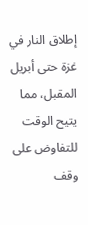إطلاق النار في غزة حتى أبريل المقبل، مما يتيح الوقت للتفاوض على وقف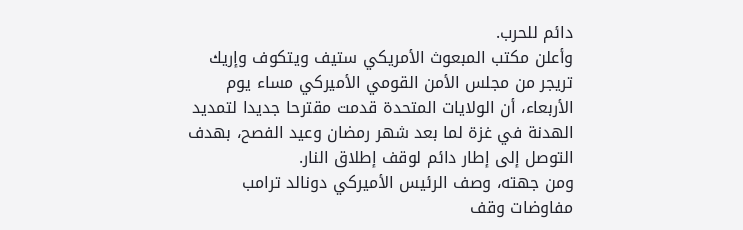دائم للحرب.
وأعلن مكتب المبعوث الأمريكي ستيف ويتكوف وإريك تريجر من مجلس الأمن القومي الأميركي مساء يوم الأربعاء، أن الولايات المتحدة قدمت مقترحا جديدا لتمديد الهدنة في غزة لما بعد شهر رمضان وعيد الفصح، بهدف التوصل إلى إطار دائم لوقف إطلاق النار.
ومن جهته، وصف الرئيس الأميركي دونالد ترامب مفاوضات وقف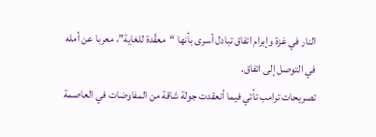النار في غزة وإبرام اتفاق تبادل أسرى بأنها “معقّدة للغاية”، معربا عن أمله في التوصل إلى اتفاق.
تصريحات ترامب تأتي فيما أنعقدت جولة شاقة من المفاوضات في العاصمة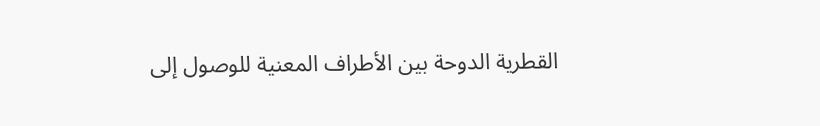القطرية الدوحة بين الأطراف المعنية للوصول إلى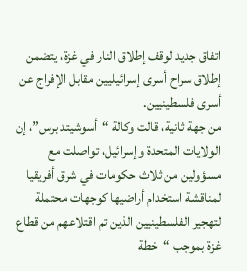اتفاق جديد لوقف إطلاق النار في غزة، يتضمن إطلاق سراح أسرى إسرائيليين مقابل الإفراج عن أسرى فلسطينيين.
من جهة ثانية، قالت وكالة “أسوشيتد برس”، إن الولايات المتحدة وإسرائيل، تواصلت مع مسؤولين من ثلاث حكومات في شرق أفريقيا لمناقشة استخدام أراضيها كوجهات محتملة لتهجير الفلسطينيين الذين تم اقتلاعهم من قطاع غزة بموجب “خطة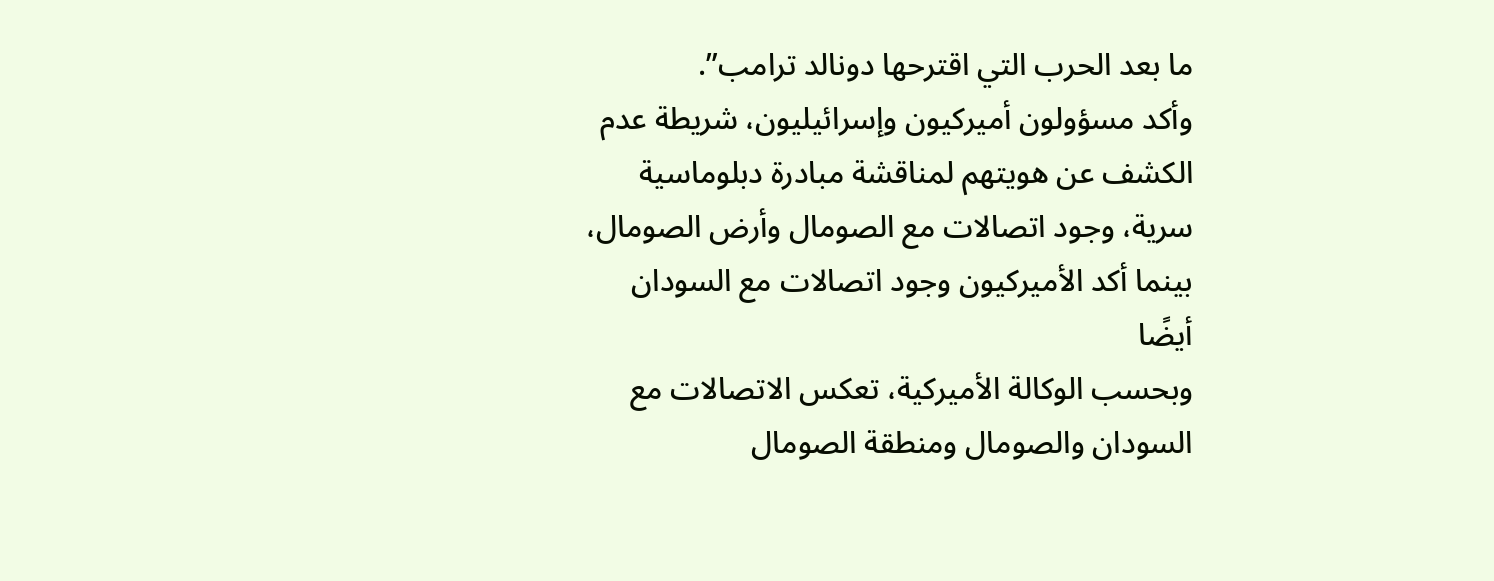ما بعد الحرب التي اقترحها دونالد ترامب”.
وأكد مسؤولون أميركيون وإسرائيليون، شريطة عدم الكشف عن هويتهم لمناقشة مبادرة دبلوماسية سرية، وجود اتصالات مع الصومال وأرض الصومال، بينما أكد الأميركيون وجود اتصالات مع السودان أيضًا
وبحسب الوكالة الأميركية، تعكس الاتصالات مع السودان والصومال ومنطقة الصومال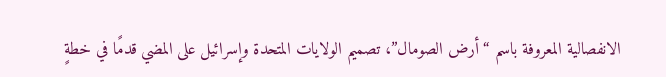الانفصالية المعروفة باسم “أرض الصومال”، تصميم الولايات المتحدة وإسرائيل على المضي قدمًا في خطةٍ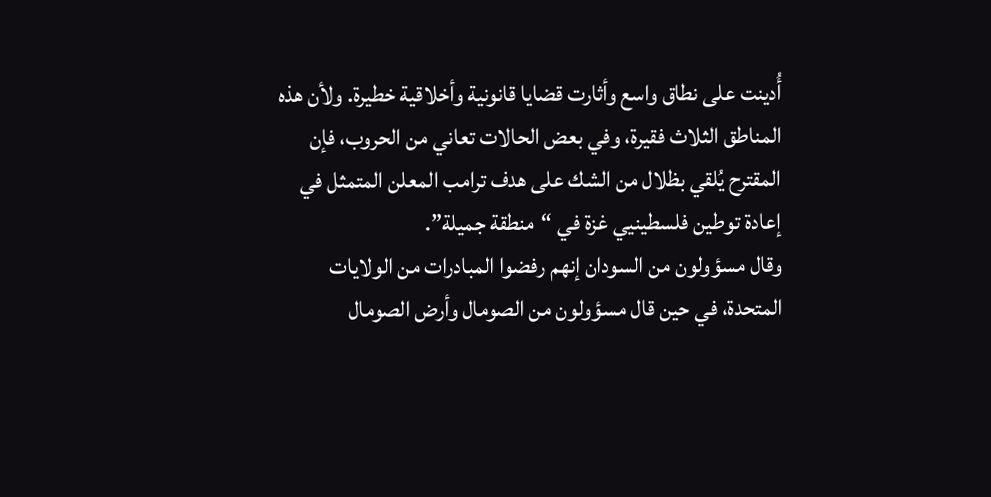أُدينت على نطاق واسع وأثارت قضايا قانونية وأخلاقية خطيرة. ولأن هذه المناطق الثلاث فقيرة، وفي بعض الحالات تعاني من الحروب، فإن المقترح يُلقي بظلال من الشك على هدف ترامب المعلن المتمثل في إعادة توطين فلسطينيي غزة في “منطقة جميلة”.
وقال مسؤولون من السودان إنهم رفضوا المبادرات من الولايات المتحدة، في حين قال مسؤولون من الصومال وأرض الصومال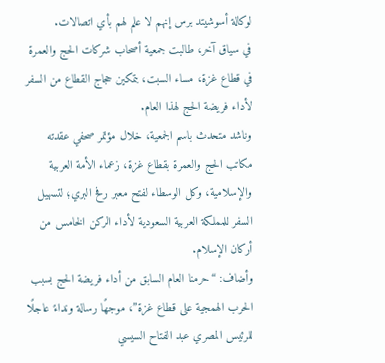لوكالة أسوشيتد برس إنهم لا علم لهم بأي اتصالات.
في سياق آخر، طالبت جمعية أصحاب شركات الحج والعمرة في قطاع غزة، مساء السبت، بتمكين حجاج القطاع من السفر لأداء فريضة الحج لهذا العام.
وناشد متحدث باسم الجمعية، خلال مؤتمر صحفي عقدته مكاتب الحج والعمرة بقطاع غزة، زعماء الأمة العربية والإسلامية، وكل الوسطاء لفتح معبر رفح البري؛ لتسهيل السفر للمملكة العربية السعودية لأداء الركن الخامس من أركان الإسلام.
وأضاف: “حرمنا العام السابق من أداء فريضة الحج بسبب الحرب الهمجية على قطاع غزة”، موجهًا رسالة ونداءً عاجلًا للرئيس المصري عبد الفتاح السيسي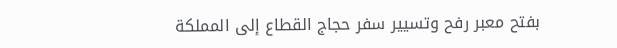بفتح معبر رفح وتسيير سفر حجاج القطاع إلى المملكة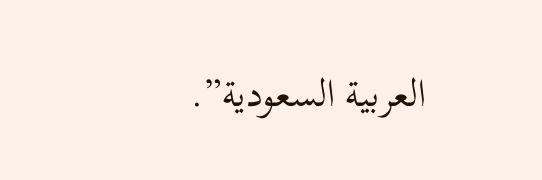العربية السعودية”.